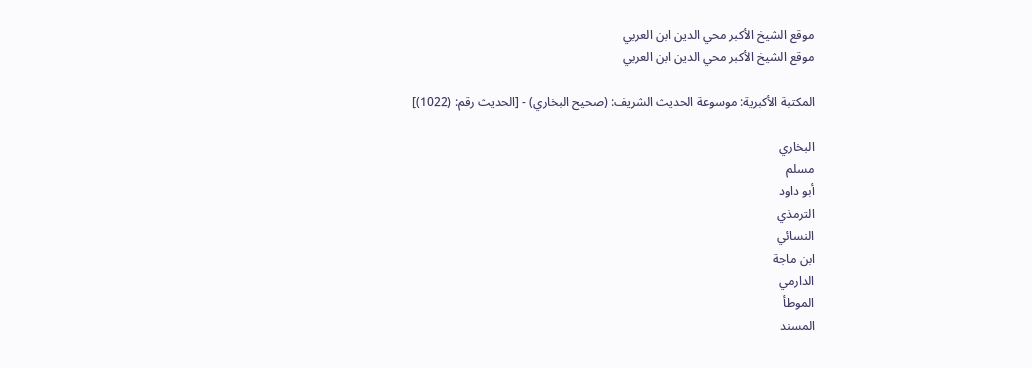موقع الشيخ الأكبر محي الدين ابن العربي
موقع الشيخ الأكبر محي الدين ابن العربي

المكتبة الأكبرية: موسوعة الحديث الشريف: (صحيح البخاري) - [الحديث رقم: (1022)]

البخاري
مسلم
أبو داود
الترمذي
النسائي
ابن ماجة
الدارمي
الموطأ
المسند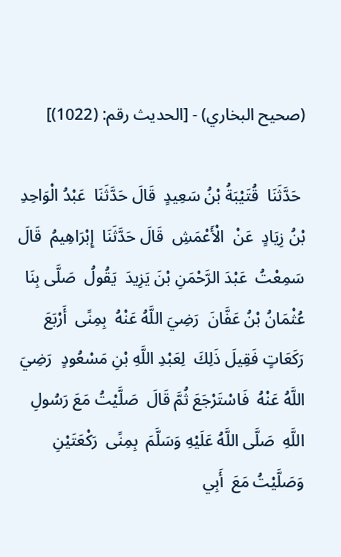(صحيح البخاري) - [الحديث رقم: (1022)]

 حَدَّثَنَا  قُتَيْبَةُ بْنُ سَعِيدٍ  قَالَ حَدَّثَنَا  عَبْدُ الْوَاحِدِ بْنُ زِيَادٍ  عَنْ  الْأَعْمَشِ  قَالَ حَدَّثَنَا  إِبْرَاهِيمُ  قَالَ سَمِعْتُ  عَبْدَ الرَّحْمَنِ بْنَ يَزِيدَ  يَقُولُ  صَلَّى بِنَا  عُثْمَانُ بْنُ عَفَّانَ  رَضِيَ اللَّهُ عَنْهُ  بِمِنًى  أَرْبَعَ رَكَعَاتٍ فَقِيلَ ذَلِكَ  لِعَبْدِ اللَّهِ بْنِ مَسْعُودٍ  رَضِيَ اللَّهُ عَنْهُ  فَاسْتَرْجَعَ ثُمَّ قَالَ  صَلَّيْتُ مَعَ رَسُولِ اللَّهِ  صَلَّى اللَّهُ عَلَيْهِ وَسَلَّمَ  بِمِنًى  رَكْعَتَيْنِ وَصَلَّيْتُ مَعَ  أَبِي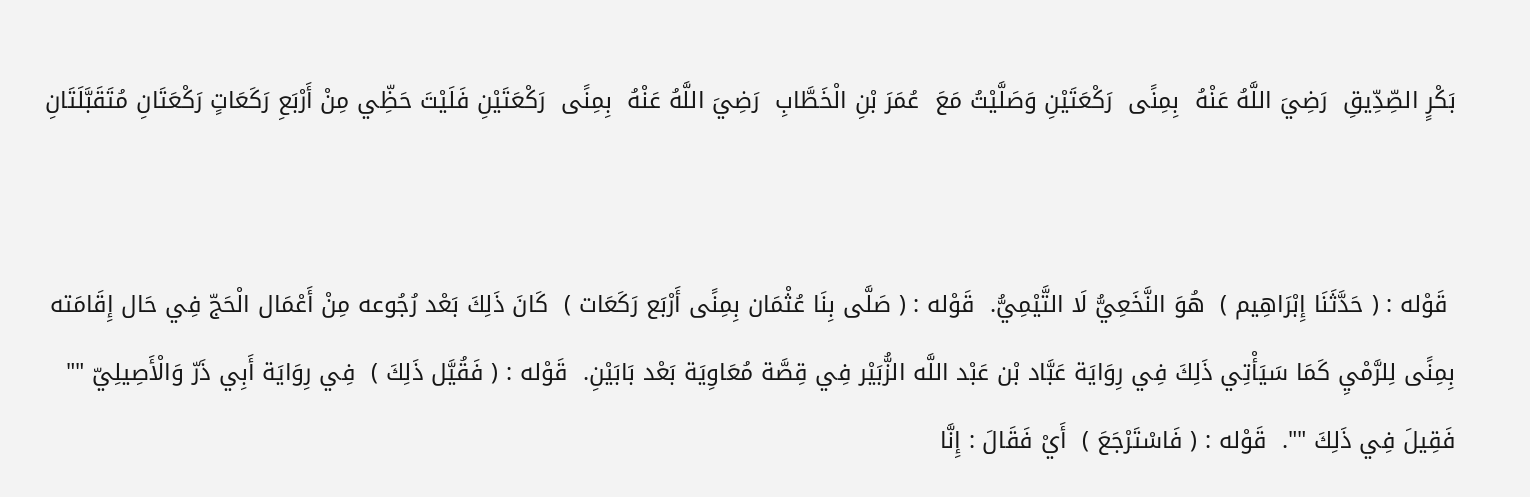بَكْرٍ الصِّدِّيقِ  رَضِيَ اللَّهُ عَنْهُ  بِمِنًى  رَكْعَتَيْنِ وَصَلَّيْتُ مَعَ  عُمَرَ بْنِ الْخَطَّابِ  رَضِيَ اللَّهُ عَنْهُ  بِمِنًى  رَكْعَتَيْنِ فَلَيْتَ حَظِّي مِنْ أَرْبَعِ رَكَعَاتٍ رَكْعَتَانِ مُتَقَبَّلَتَانِ


 قَوْله : ( حَدَّثَنَا إِبْرَاهِيم )  هُوَ النَّخَعِيُّ لَا التَّيْمِيُّ.  قَوْله : ( صَلَّى بِنَا عُثْمَان بِمِنًى أَرْبَع رَكَعَات )  كَانَ ذَلِكَ بَعْد رُجُوعه مِنْ أَعْمَال الْحَجّ فِي حَال إِقَامَته بِمِنًى لِلرَّمْيِ كَمَا سَيَأْتِي ذَلِكَ فِي رِوَايَة عَبَّاد بْن عَبْد اللَّه الزُّبَيْر فِي قِصَّة مُعَاوِيَة بَعْد بَابَيْنِ.  قَوْله : ( فَقُيَّل ذَلِكَ )  فِي رِوَايَة أَبِي ذَرّ وَالْأَصِيلِيّ "" فَقِيلَ فِي ذَلِكَ "".  قَوْله : ( فَاسْتَرْجَعَ )  أَيْ فَقَالَ : إِنَّا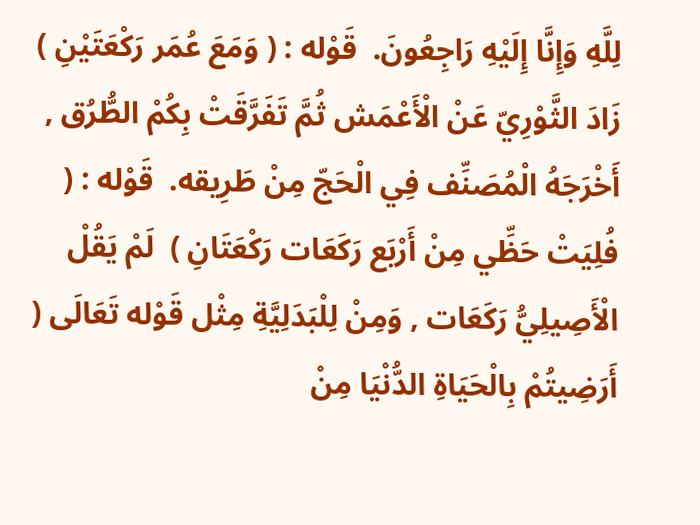لِلَّهِ وَإِنَّا إِلَيْهِ رَاجِعُونَ.  قَوْله : ( وَمَعَ عُمَر رَكْعَتَيْنِ )  زَادَ الثَّوْرِيّ عَنْ الْأَعْمَش ثُمَّ تَفَرَّقَتْ بِكُمْ الطُّرُق , أَخْرَجَهُ الْمُصَنِّف فِي الْحَجّ مِنْ طَرِيقه.  قَوْله : ( فُلِيَتْ حَظِّي مِنْ أَرْبَع رَكَعَات رَكْعَتَانِ )  لَمْ يَقُلْ الْأَصِيلِيُّ رَكَعَات , وَمِنْ لِلْبَدَلِيَّةِ مِثْل قَوْله تَعَالَى ( أَرَضِيتُمْ بِالْحَيَاةِ الدُّنْيَا مِنْ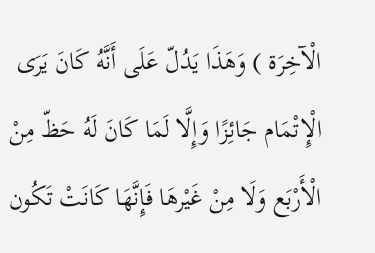الْآخِرَة ) وَهَذَا يَدُلّ عَلَى أَنَّهُ كَانَ يَرَى الْإِتْمَام جَائِزًا وَإِلَّا لَمَا كَانَ لَهُ حَظّ مِنْ الْأَرْبَع وَلَا مِنْ غَيْرهَا فَإِنَّهَا كَانَتْ تَكُون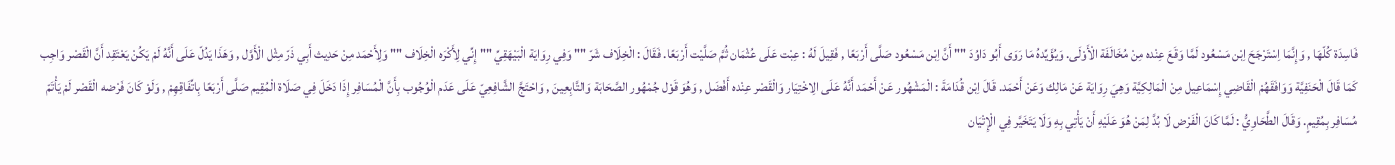فَاسِدَة كُلّهَا , وَإِنَّمَا اِسْتَرْجَحَ اِبْن مَسْعُود لَمَّا وَقَعَ عِنْده مِنْ مُخَالَفَة الْأَوْلَى. وَيُؤَيِّدهُ مَا رَوَى أَبُو دَاوُدَ "" أَنَّ اِبْن مَسْعُود صَلَّى أَرْبَعًا , فَقِيلَ لَهُ : عِبْت عَلَى عُثْمَان ثُمَّ صَلَّيْت أَرْبَعًا. فَقَالَ : الْخِلَاف شَرّ "" وَفِي رِوَايَة الْبَيْهَقِيِّ "" إِنِّي لِأَكْرَه الْخِلَاف "" وَلِأَحْمَد مِنْ حَدِيث أَبِي ذَرّ مِثْل الْأَوَّل , وَهَذَا يَدُلّ عَلَى أَنَّهُ لَمْ يَكُنْ يَعْتَقِد أَنَّ الْقَصْر وَاجِب كَمَا قَالَ الْحَنَفِيَّة وَوَافَقَهُمْ الْقَاضِي إِسْمَاعِيل مِنْ الْمَالِكِيَّة وَهِيَ رِوَايَة عَنْ مَالِك وَعَنْ أَحْمَد. قَالَ اِبْن قُدَامَةَ : الْمَشْهُور عَنْ أَحْمَد أَنَّهُ عَلَى الِاخْتِيَار وَالْقَصْر عِنْده أَفْضَل , وَهُوَ قَوْل جُمْهُور الصَّحَابَة وَالتَّابِعِينَ , وَاحْتَجَّ الشَّافِعِيّ عَلَى عَدَم الْوُجُوب بِأَنَّ الْمُسَافِر إِذَا دَخَلَ فِي صَلَاة الْمُقِيم صَلَّى أَرْبَعًا بِاتِّفَاقِهِمْ , وَلَوْ كَانَ فَرْضه الْقَصْر لَمْ يَأْتَمّ مُسَافِر بِمُقِيمٍ. وَقَالَ الطَّحَاوِيُّ : لَمَّا كَانَ الْفَرْض لَا بُدَّ لِمَنْ هُوَ عَلَيْهِ أَنْ يَأْتِي بِهِ وَلَا يَتَخَيَّر فِي الْإِتْيَان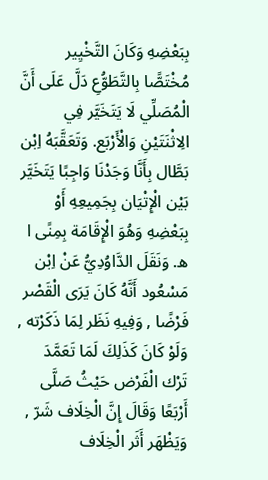بِبَعْضِهِ وَكَانَ التَّخْيِير مُخْتَصًّا بِالتَّطَوُّعِ دَلَّ عَلَى أَنَّ الْمُصَلِّي لَا يَتَخَيَّر فِي الِاثْنَتَيْنِ وَالْأَرْبَع. وَتَعَقَّبَهُ اِبْن بَطَّال بِأَنَّا وَجَدْنَا وَاجِبًا يَتَخَيَّر بَيْن الْإِتْيَان بِجَمِيعِهِ أَوْ بِبَعْضِهِ وَهُوَ الْإِقَامَة بِمِنًى ا ه. وَنَقَلَ الدَّاوُدِيُّ عَنْ اِبْن مَسْعُود أَنَّهُ كَانَ يَرَى الْقَصْر فَرْضًا , وَفِيهِ نَظَر لِمَا ذَكَرْته , وَلَوْ كَانَ كَذَلِكَ لَمَا تَعَمَّدَ تَرْك الْفَرْض حَيْثُ صَلَّى أَرْبَعًا وَقَالَ إِنَّ الْخِلَاف شَرّ , وَيَظْهَر أَثَر الْخِلَاف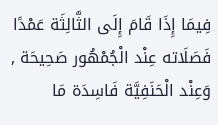فِيمَا إِذَا قَامَ إِلَى الثَّالِثَة عَمْدًا فَصَلَاته عِنْد الْجُمْهُور صَحِيحَة , وَعِنْد الْحَنَفِيَّة فَاسِدَة مَا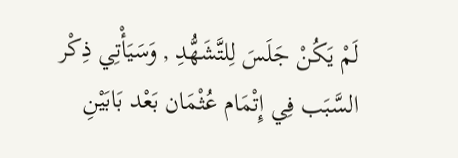لَمْ يَكُنْ جَلَسَ لِلتَّشَهُّدِ , وَسَيَأْتِي ذِكْر السَّبَب فِي إِتْمَام عُثْمَان بَعْد بَابَيْنِ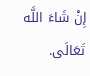إِنْ شَاءَ اللَّه تَعَالَى.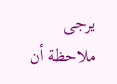يرجى ملاحظة أن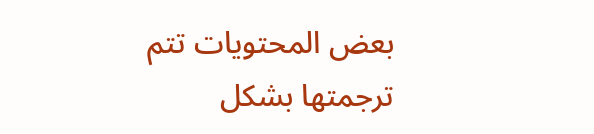بعض المحتويات تتم ترجمتها بشكل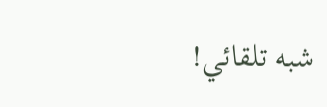شبه تلقائي!